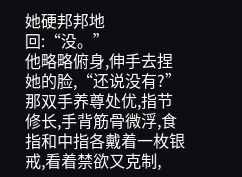她硬邦邦地回:“没。”
他略略俯身,伸手去捏她的脸,“还说没有?”
那双手养尊处优,指节修长,手背筋骨微浮,食指和中指各戴着一枚银戒,看着禁欲又克制,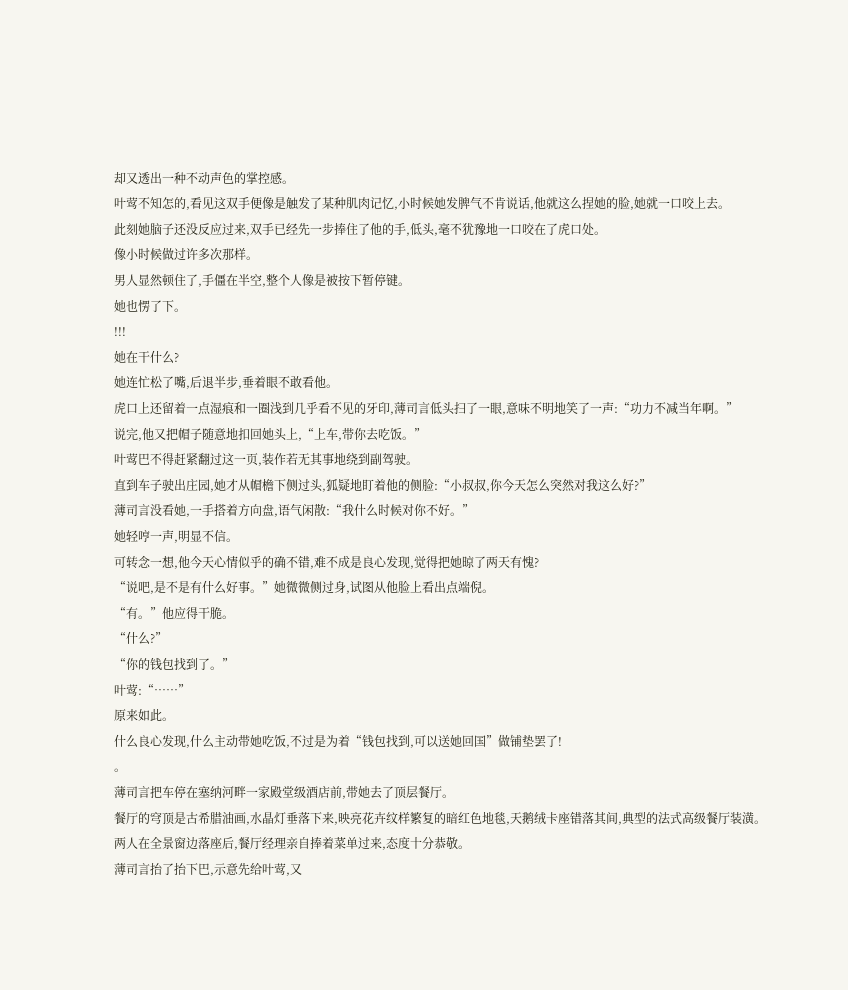却又透出一种不动声色的掌控感。
叶莺不知怎的,看见这双手便像是触发了某种肌肉记忆,小时候她发脾气不肯说话,他就这么捏她的脸,她就一口咬上去。
此刻她脑子还没反应过来,双手已经先一步捧住了他的手,低头,毫不犹豫地一口咬在了虎口处。
像小时候做过许多次那样。
男人显然顿住了,手僵在半空,整个人像是被按下暂停键。
她也愣了下。
!!!
她在干什么?
她连忙松了嘴,后退半步,垂着眼不敢看他。
虎口上还留着一点湿痕和一圈浅到几乎看不见的牙印,薄司言低头扫了一眼,意味不明地笑了一声:“功力不减当年啊。”
说完,他又把帽子随意地扣回她头上,“上车,带你去吃饭。”
叶莺巴不得赶紧翻过这一页,装作若无其事地绕到副驾驶。
直到车子驶出庄园,她才从帽檐下侧过头,狐疑地盯着他的侧脸:“小叔叔,你今天怎么突然对我这么好?”
薄司言没看她,一手搭着方向盘,语气闲散:“我什么时候对你不好。”
她轻哼一声,明显不信。
可转念一想,他今天心情似乎的确不错,难不成是良心发现,觉得把她晾了两天有愧?
“说吧,是不是有什么好事。”她微微侧过身,试图从他脸上看出点端倪。
“有。”他应得干脆。
“什么?”
“你的钱包找到了。”
叶莺:“……”
原来如此。
什么良心发现,什么主动带她吃饭,不过是为着“钱包找到,可以送她回国”做铺垫罢了!
。
薄司言把车停在塞纳河畔一家殿堂级酒店前,带她去了顶层餐厅。
餐厅的穹顶是古希腊油画,水晶灯垂落下来,映亮花卉纹样繁复的暗红色地毯,天鹅绒卡座错落其间,典型的法式高级餐厅装潢。
两人在全景窗边落座后,餐厅经理亲自捧着菜单过来,态度十分恭敬。
薄司言抬了抬下巴,示意先给叶莺,又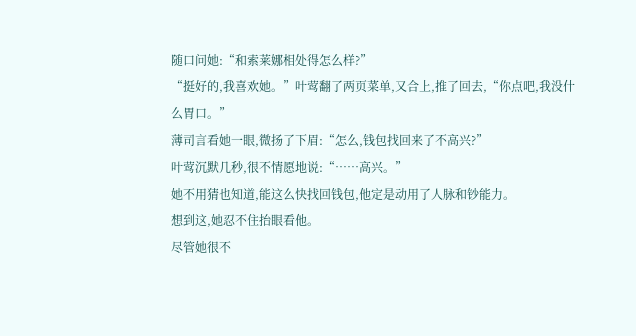随口问她:“和索莱娜相处得怎么样?”
“挺好的,我喜欢她。”叶莺翻了两页菜单,又合上,推了回去,“你点吧,我没什么胃口。”
薄司言看她一眼,微扬了下眉:“怎么,钱包找回来了不高兴?”
叶莺沉默几秒,很不情愿地说:“……高兴。”
她不用猜也知道,能这么快找回钱包,他定是动用了人脉和钞能力。
想到这,她忍不住抬眼看他。
尽管她很不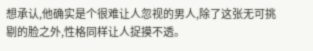想承认,他确实是个很难让人忽视的男人,除了这张无可挑剔的脸之外,性格同样让人捉摸不透。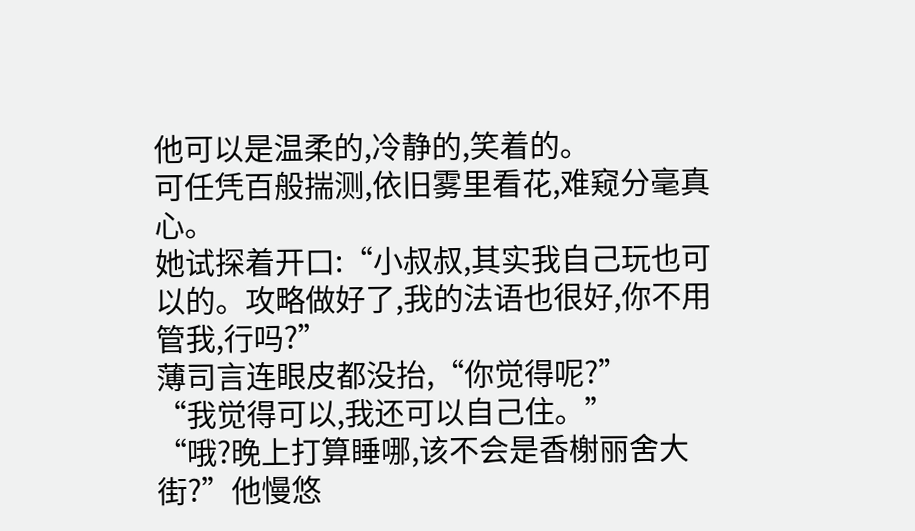他可以是温柔的,冷静的,笑着的。
可任凭百般揣测,依旧雾里看花,难窥分毫真心。
她试探着开口:“小叔叔,其实我自己玩也可以的。攻略做好了,我的法语也很好,你不用管我,行吗?”
薄司言连眼皮都没抬,“你觉得呢?”
“我觉得可以,我还可以自己住。”
“哦?晚上打算睡哪,该不会是香榭丽舍大街?”他慢悠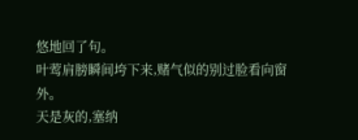悠地回了句。
叶莺肩膀瞬间垮下来,赌气似的别过脸看向窗外。
天是灰的,塞纳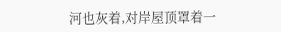河也灰着,对岸屋顶罩着一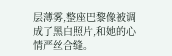层薄雾,整座巴黎像被调成了黑白照片,和她的心情严丝合缝。